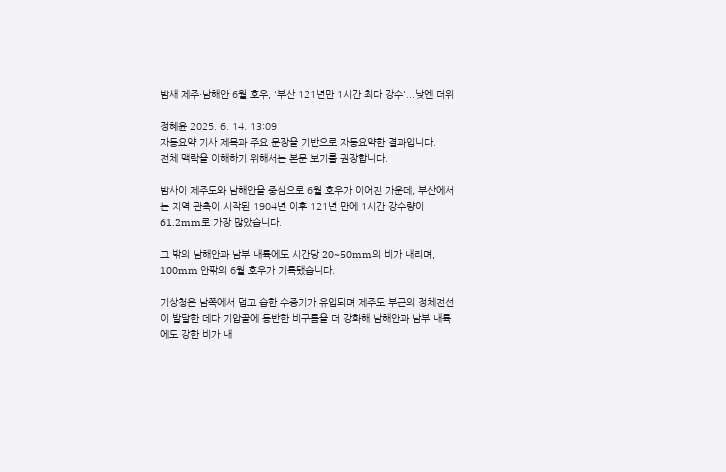밤새 제주·남해안 6월 호우, '부산 121년만 1시간 최다 강수'...낮엔 더위

정혜윤 2025. 6. 14. 13:09
자동요약 기사 제목과 주요 문장을 기반으로 자동요약한 결과입니다.
전체 맥락을 이해하기 위해서는 본문 보기를 권장합니다.

밤사이 제주도와 남해안을 중심으로 6월 호우가 이어진 가운데, 부산에서는 지역 관측이 시작된 1904년 이후 121년 만에 1시간 강수량이 61.2mm로 가장 많았습니다.

그 밖의 남해안과 남부 내륙에도 시간당 20~50mm의 비가 내리며, 100mm 안팎의 6월 호우가 기록됐습니다.

기상청은 남쪽에서 덥고 습한 수증기가 유입되며 제주도 부근의 정체전선이 발달한 데다 기압골에 동반한 비구름을 더 강화해 남해안과 남부 내륙에도 강한 비가 내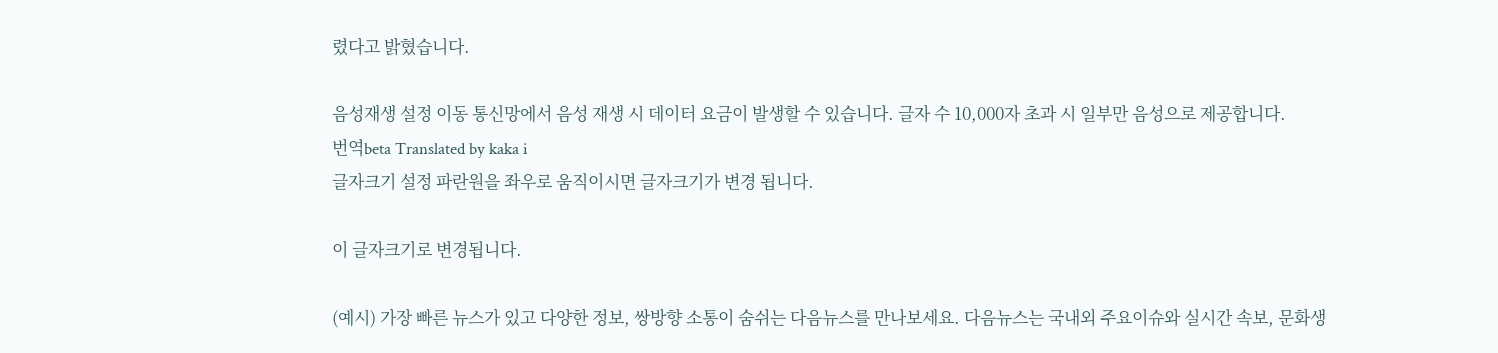렸다고 밝혔습니다.

음성재생 설정 이동 통신망에서 음성 재생 시 데이터 요금이 발생할 수 있습니다. 글자 수 10,000자 초과 시 일부만 음성으로 제공합니다.
번역beta Translated by kaka i
글자크기 설정 파란원을 좌우로 움직이시면 글자크기가 변경 됩니다.

이 글자크기로 변경됩니다.

(예시) 가장 빠른 뉴스가 있고 다양한 정보, 쌍방향 소통이 숨쉬는 다음뉴스를 만나보세요. 다음뉴스는 국내외 주요이슈와 실시간 속보, 문화생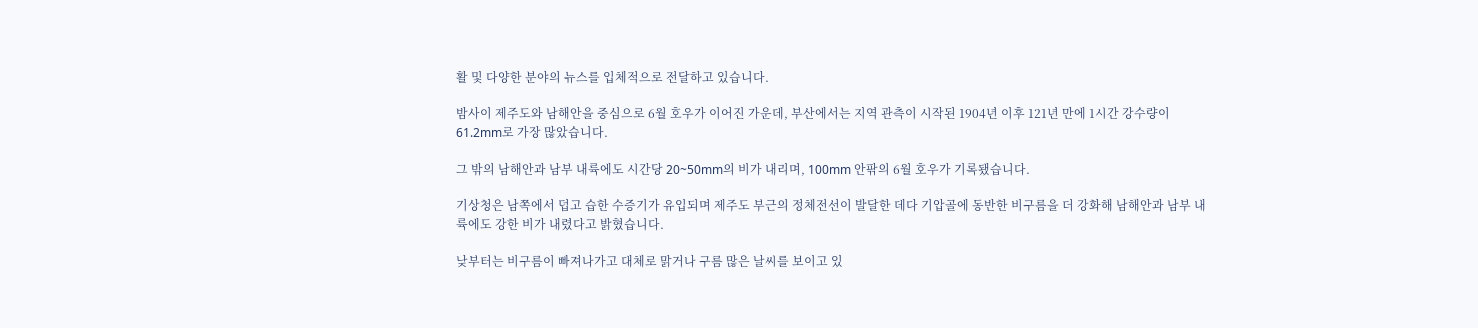활 및 다양한 분야의 뉴스를 입체적으로 전달하고 있습니다.

밤사이 제주도와 남해안을 중심으로 6월 호우가 이어진 가운데, 부산에서는 지역 관측이 시작된 1904년 이후 121년 만에 1시간 강수량이 61.2mm로 가장 많았습니다.

그 밖의 남해안과 남부 내륙에도 시간당 20~50mm의 비가 내리며, 100mm 안팎의 6월 호우가 기록됐습니다.

기상청은 남쪽에서 덥고 습한 수증기가 유입되며 제주도 부근의 정체전선이 발달한 데다 기압골에 동반한 비구름을 더 강화해 남해안과 남부 내륙에도 강한 비가 내렸다고 밝혔습니다.

낮부터는 비구름이 빠져나가고 대체로 맑거나 구름 많은 날씨를 보이고 있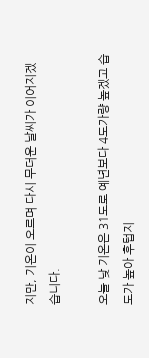지만, 기온이 오르며 다시 무더운 날씨가 이어지겠습니다.

오늘 낮 기온은 31도로 예년보다 4도가량 높겠고 습도가 높아 후텁지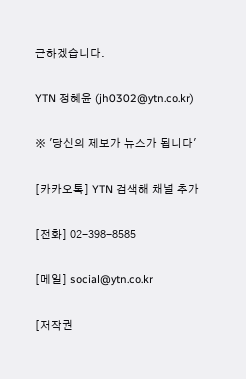근하겠습니다.

YTN 정혜윤 (jh0302@ytn.co.kr)

※ '당신의 제보가 뉴스가 됩니다'

[카카오톡] YTN 검색해 채널 추가

[전화] 02-398-8585

[메일] social@ytn.co.kr

[저작권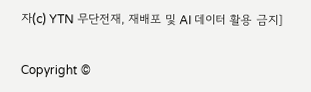자(c) YTN 무단전재, 재배포 및 AI 데이터 활용 금지]

Copyright ©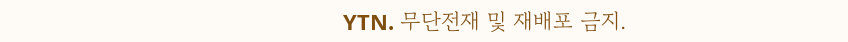YTN. 무단전재 및 재배포 금지.